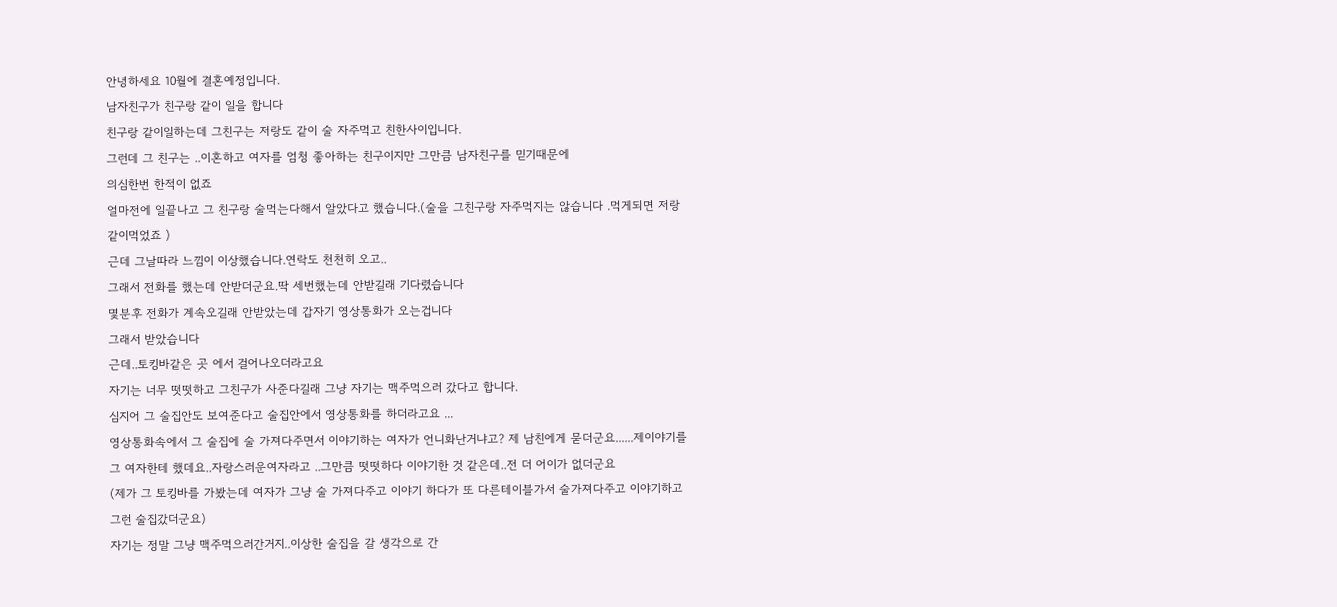안녕하세요 10월에 결혼예정입니다.
남자친구가 친구랑 같이 일을 합니다
친구랑 같이일하는데 그친구는 저랑도 같이 술 자주먹고 친한사이입니다.
그런데 그 친구는 ..이혼하고 여자를 엄청 좋아하는 친구이지만 그만큼 남자친구를 믿기때문에
의심한번 한적이 없죠
얼마전에 일끝나고 그 친구랑 술먹는다해서 알았다고 했습니다.(술을 그친구랑 자주먹지는 않습니다 .먹게되면 저랑 같이먹었죠 )
근데 그날따라 느낌이 이상했습니다.연락도 천천히 오고..
그래서 전화를 했는데 안받더군요.딱 세번했는데 안받길래 기다렸습니다
몇분후 전화가 계속오길래 안받았는데 갑자기 영상통화가 오는겁니다
그래서 받았습니다
근데..토킹바같은 곳 에서 걸어나오더라고요
자기는 너무 떳떳하고 그친구가 사준다길래 그냥 자기는 맥주먹으러 갔다고 합니다.
심지어 그 술집안도 보여준다고 술집안에서 영상통화를 하더라고요 ...
영상통화속에서 그 술집에 술 가져다주면서 이야기하는 여자가 언니화난거냐고? 제 남친에게 묻더군요......제이야기를 그 여자한테 했데요..자랑스러운여자라고 ..그만큼 떳떳하다 이야기한 것 같은데..전 더 어이가 없더군요
(제가 그 토킹바를 가봤는데 여자가 그냥 술 가져다주고 이야기 하다가 또 다른테이블가서 술가져다주고 이야기하고 그런 술집갔더군요)
자기는 정말 그냥 맥주먹으러간거지..이상한 술집을 갈 생각으로 간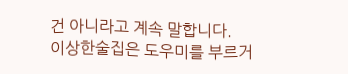건 아니라고 계속 말합니다.
이상한술집은 도우미를 부르거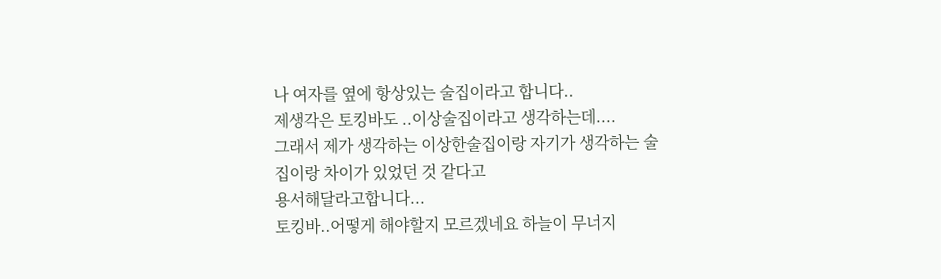나 여자를 옆에 항상있는 술집이라고 합니다..
제생각은 토킹바도 ..이상술집이라고 생각하는데....
그래서 제가 생각하는 이상한술집이랑 자기가 생각하는 술집이랑 차이가 있었던 것 같다고
용서해달라고합니다...
토킹바..어떻게 해야할지 모르겠네요 하늘이 무너지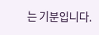는 기분입니다.